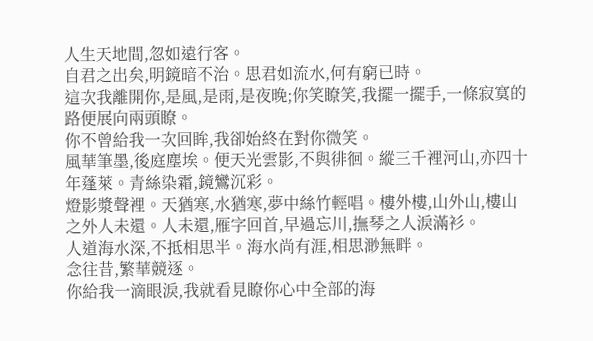人生天地間,忽如遠行客。
自君之出矣,明鏡暗不治。思君如流水,何有窮已時。
這次我離開你,是風,是雨,是夜晚;你笑瞭笑,我擺一擺手,一條寂寞的路便展向兩頭瞭。
你不曾給我一次回眸,我卻始終在對你微笑。
風華筆墨,後庭塵埃。便天光雲影,不與徘徊。縱三千裡河山,亦四十年蓬萊。青絲染霜,鏡鸞沉彩。
燈影漿聲裡。天猶寒,水猶寒,夢中絲竹輕唱。樓外樓,山外山,樓山之外人未還。人未還,雁字回首,早過忘川,撫琴之人淚滿衫。
人道海水深,不抵相思半。海水尚有涯,相思渺無畔。
念往昔,繁華競逐。
你給我一滴眼淚,我就看見瞭你心中全部的海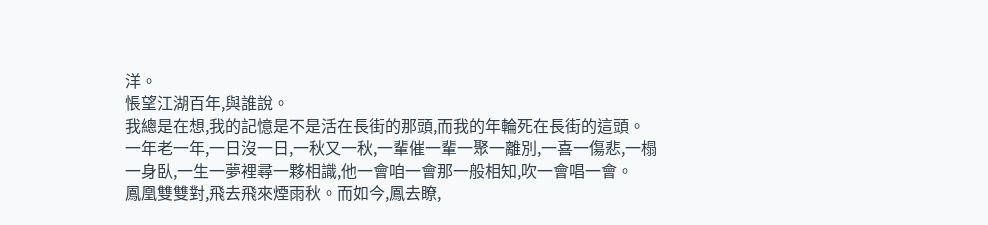洋。
悵望江湖百年,與誰說。
我總是在想,我的記憶是不是活在長街的那頭,而我的年輪死在長街的這頭。
一年老一年,一日沒一日,一秋又一秋,一輩催一輩一聚一離別,一喜一傷悲,一榻一身臥,一生一夢裡尋一夥相識,他一會咱一會那一般相知,吹一會唱一會。
鳳凰雙雙對,飛去飛來煙雨秋。而如今,鳳去瞭,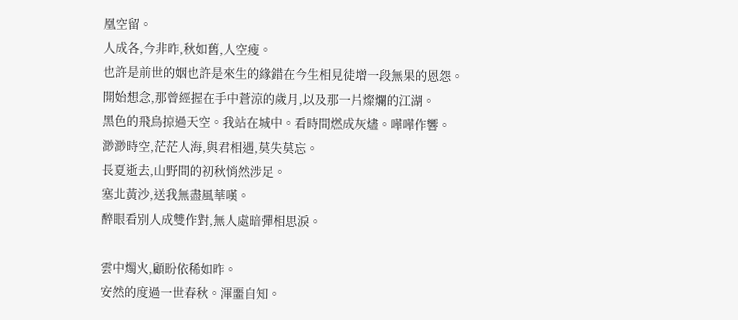凰空留。
人成各,今非昨,秋如舊,人空瘦。
也許是前世的姻也許是來生的緣錯在今生相見徒增一段無果的恩怨。
開始想念,那曾經握在手中蒼涼的歲月,以及那一片燦爛的江湖。
黑色的飛鳥掠過天空。我站在城中。看時間燃成灰燼。嘩嘩作響。
渺渺時空,茫茫人海,與君相遇,莫失莫忘。
長夏逝去,山野間的初秋悄然涉足。
塞北黃沙,送我無盡風華嘆。
醉眼看別人成雙作對,無人處暗彈相思淚。

雲中燭火,顧盼依稀如昨。
安然的度過一世春秋。渾噩自知。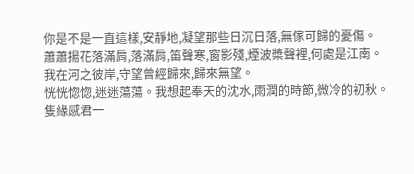你是不是一直這樣,安靜地,凝望那些日沉日落,無傢可歸的憂傷。
蕭蕭揚花落滿肩,落滿肩,笛聲寒,窗影殘,煙波槳聲裡,何處是江南。
我在河之彼岸,守望曾經歸來,歸來無望。
恍恍惚惚,迷迷蕩蕩。我想起奉天的沈水,雨潤的時節,微冷的初秋。
隻緣感君一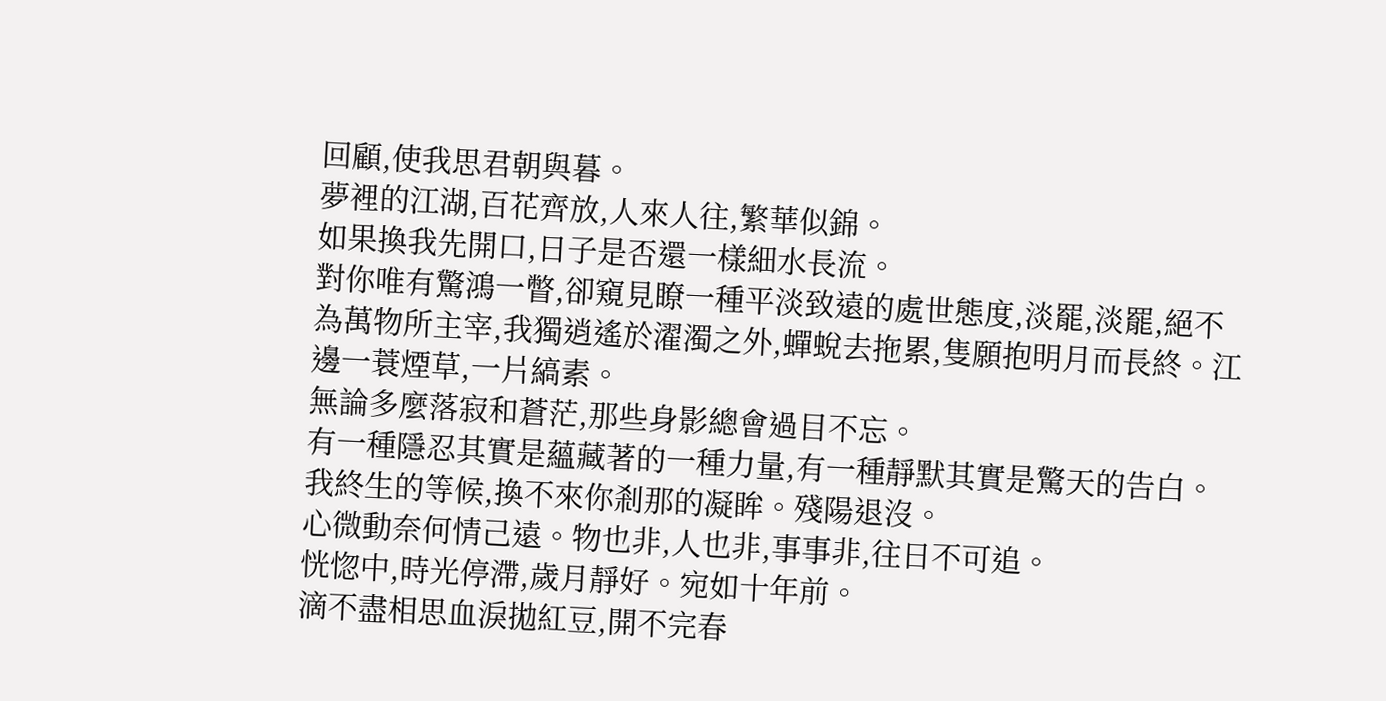回顧,使我思君朝與暮。
夢裡的江湖,百花齊放,人來人往,繁華似錦。
如果換我先開口,日子是否還一樣細水長流。
對你唯有驚鴻一瞥,卻窺見瞭一種平淡致遠的處世態度,淡罷,淡罷,絕不為萬物所主宰,我獨逍遙於濯濁之外,蟬蛻去拖累,隻願抱明月而長終。江邊一蓑煙草,一片縞素。
無論多麼落寂和蒼茫,那些身影總會過目不忘。
有一種隱忍其實是蘊藏著的一種力量,有一種靜默其實是驚天的告白。
我終生的等候,換不來你剎那的凝眸。殘陽退沒。
心微動奈何情己遠。物也非,人也非,事事非,往日不可追。
恍惚中,時光停滯,歲月靜好。宛如十年前。
滴不盡相思血淚拋紅豆,開不完春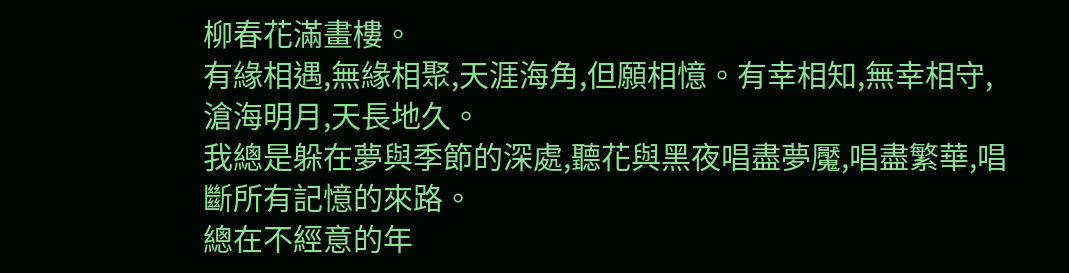柳春花滿畫樓。
有緣相遇,無緣相聚,天涯海角,但願相憶。有幸相知,無幸相守,滄海明月,天長地久。
我總是躲在夢與季節的深處,聽花與黑夜唱盡夢魘,唱盡繁華,唱斷所有記憶的來路。
總在不經意的年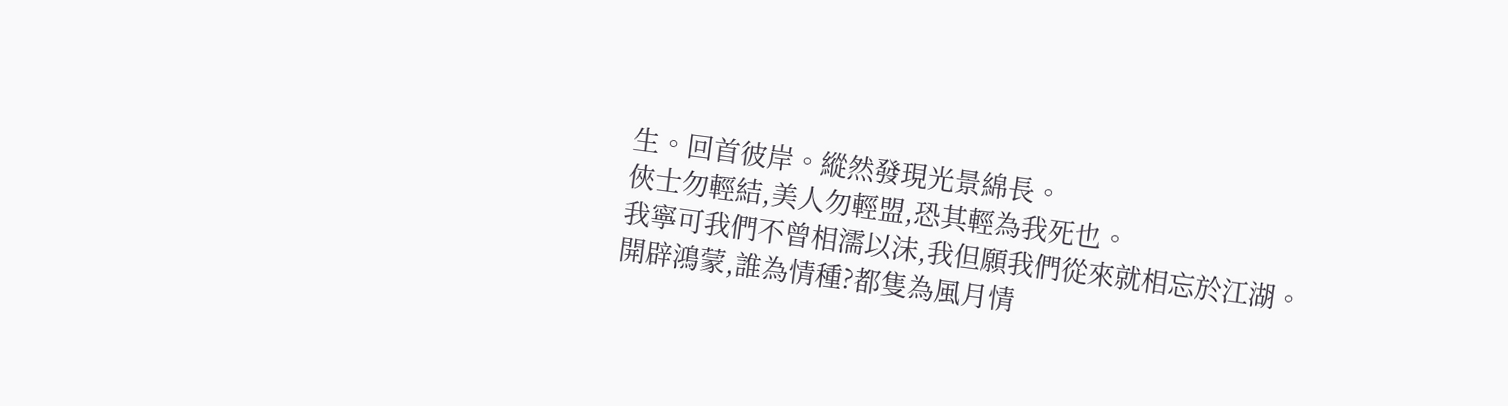生。回首彼岸。縱然發現光景綿長。
俠士勿輕結,美人勿輕盟,恐其輕為我死也。
我寧可我們不曾相濡以沫,我但願我們從來就相忘於江湖。
開辟鴻蒙,誰為情種?都隻為風月情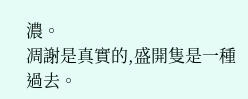濃。
凋謝是真實的,盛開隻是一種過去。